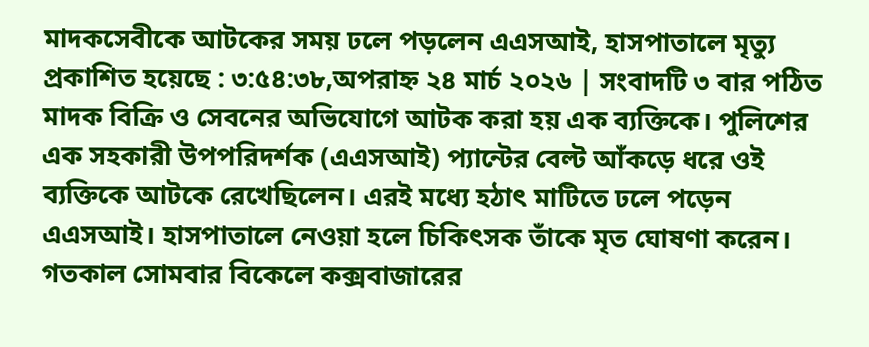মাদকসেবীকে আটকের সময় ঢলে পড়লেন এএসআই, হাসপাতালে মৃত্যু
প্রকাশিত হয়েছে : ৩:৫৪:৩৮,অপরাহ্ন ২৪ মার্চ ২০২৬ | সংবাদটি ৩ বার পঠিত
মাদক বিক্রি ও সেবনের অভিযোগে আটক করা হয় এক ব্যক্তিকে। পুলিশের এক সহকারী উপপরিদর্শক (এএসআই) প্যান্টের বেল্ট আঁকড়ে ধরে ওই ব্যক্তিকে আটকে রেখেছিলেন। এরই মধ্যে হঠাৎ মাটিতে ঢলে পড়েন এএসআই। হাসপাতালে নেওয়া হলে চিকিৎসক তাঁকে মৃত ঘোষণা করেন।
গতকাল সোমবার বিকেলে কক্সবাজারের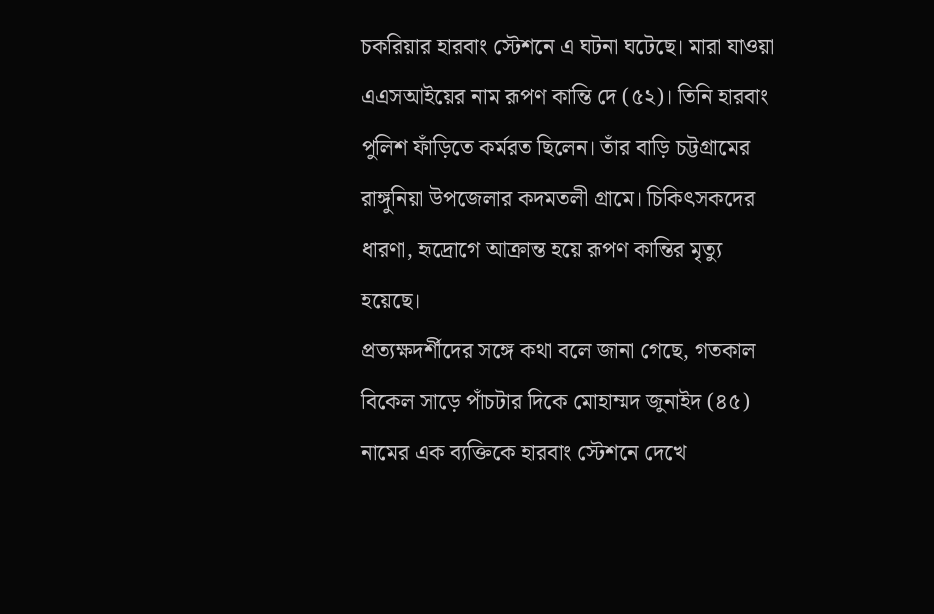চকরিয়ার হারবাং স্টেশনে এ ঘটনা ঘটেছে। মারা যাওয়া এএসআইয়ের নাম রূপণ কান্তি দে (৫২)। তিনি হারবাং পুলিশ ফাঁড়িতে কর্মরত ছিলেন। তাঁর বাড়ি চট্টগ্রামের রাঙ্গুনিয়া উপজেলার কদমতলী গ্রামে। চিকিৎসকদের ধারণা, হৃদ্রোগে আক্রান্ত হয়ে রূপণ কান্তির মৃত্যু হয়েছে।
প্রত্যক্ষদর্শীদের সঙ্গে কথা বলে জানা গেছে, গতকাল বিকেল সাড়ে পাঁচটার দিকে মোহাম্মদ জুনাইদ (৪৫) নামের এক ব্যক্তিকে হারবাং স্টেশনে দেখে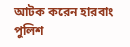আটক করেন হারবাং পুলিশ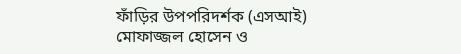ফাঁড়ির উপপরিদর্শক (এসআই) মোফাজ্জল হোসেন ও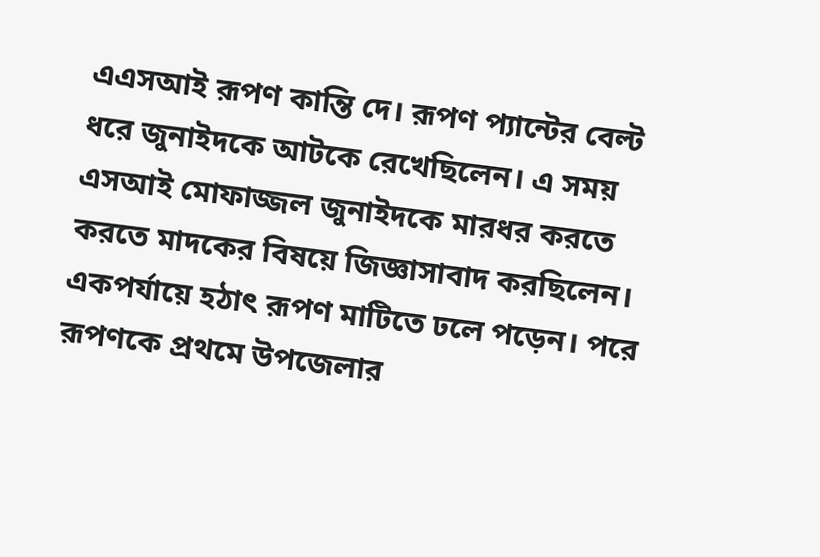এএসআই রূপণ কান্তি দে। রূপণ প্যান্টের বেল্ট ধরে জুনাইদকে আটকে রেখেছিলেন। এ সময় এসআই মোফাজ্জল জুনাইদকে মারধর করতে করতে মাদকের বিষয়ে জিজ্ঞাসাবাদ করছিলেন। একপর্যায়ে হঠাৎ রূপণ মাটিতে ঢলে পড়েন। পরে রূপণকে প্রথমে উপজেলার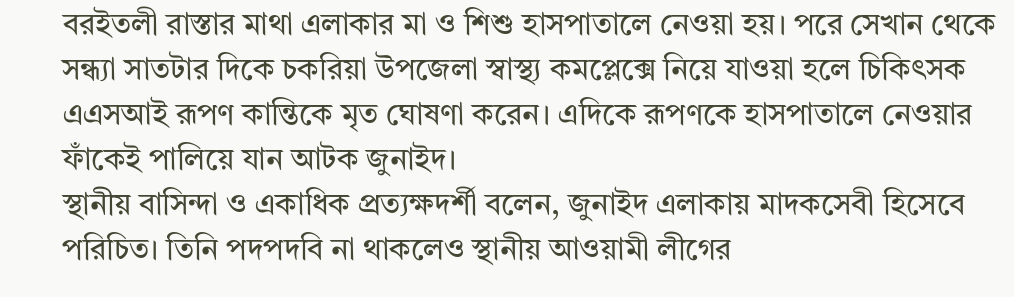বরইতলী রাস্তার মাথা এলাকার মা ও শিশু হাসপাতালে নেওয়া হয়। পরে সেখান থেকে সন্ধ্যা সাতটার দিকে চকরিয়া উপজেলা স্বাস্থ্য কমপ্লেক্সে নিয়ে যাওয়া হলে চিকিৎসক এএসআই রূপণ কান্তিকে মৃত ঘোষণা করেন। এদিকে রূপণকে হাসপাতালে নেওয়ার ফাঁকেই পালিয়ে যান আটক জুনাইদ।
স্থানীয় বাসিন্দা ও একাধিক প্রত্যক্ষদর্শী বলেন, জুনাইদ এলাকায় মাদকসেবী হিসেবে পরিচিত। তিনি পদপদবি না থাকলেও স্থানীয় আওয়ামী লীগের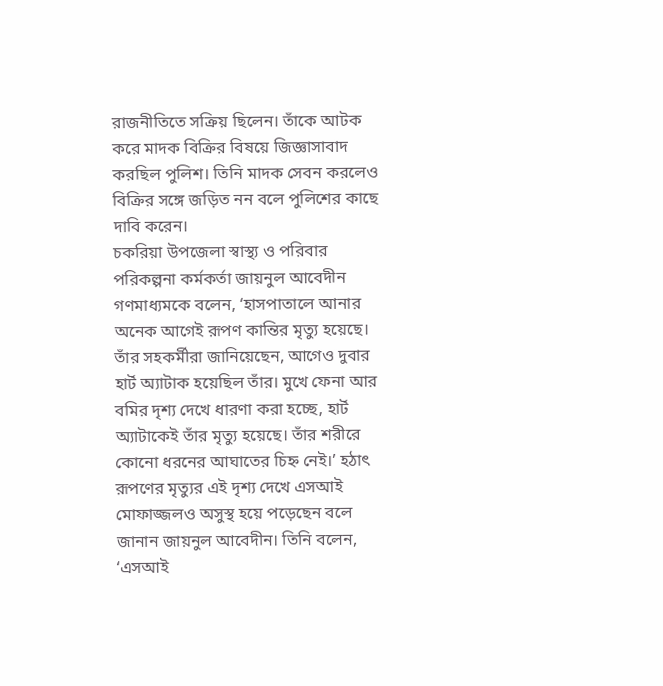রাজনীতিতে সক্রিয় ছিলেন। তাঁকে আটক করে মাদক বিক্রির বিষয়ে জিজ্ঞাসাবাদ করছিল পুলিশ। তিনি মাদক সেবন করলেও বিক্রির সঙ্গে জড়িত নন বলে পুলিশের কাছে দাবি করেন।
চকরিয়া উপজেলা স্বাস্থ্য ও পরিবার পরিকল্পনা কর্মকর্তা জায়নুল আবেদীন গণমাধ্যমকে বলেন, ‘হাসপাতালে আনার অনেক আগেই রূপণ কান্তির মৃত্যু হয়েছে। তাঁর সহকর্মীরা জানিয়েছেন, আগেও দুবার হার্ট অ্যাটাক হয়েছিল তাঁর। মুখে ফেনা আর বমির দৃশ্য দেখে ধারণা করা হচ্ছে, হার্ট অ্যাটাকেই তাঁর মৃত্যু হয়েছে। তাঁর শরীরে কোনো ধরনের আঘাতের চিহ্ন নেই।’ হঠাৎ রূপণের মৃত্যুর এই দৃশ্য দেখে এসআই মোফাজ্জলও অসুস্থ হয়ে পড়েছেন বলে জানান জায়নুল আবেদীন। তিনি বলেন, ‘এসআই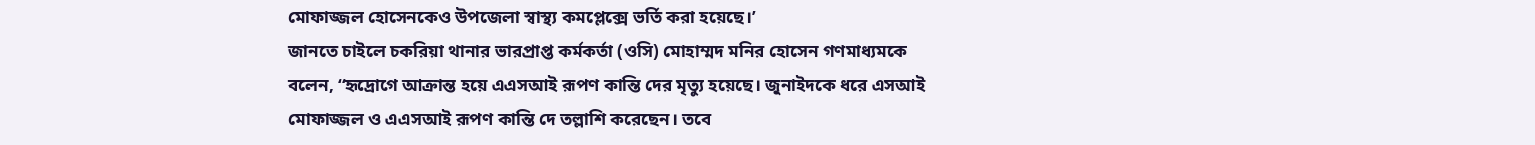মোফাজ্জল হোসেনকেও উপজেলা স্বাস্থ্য কমপ্লেক্সে ভর্তি করা হয়েছে।’
জানতে চাইলে চকরিয়া থানার ভারপ্রাপ্ত কর্মকর্তা (ওসি) মোহাম্মদ মনির হোসেন গণমাধ্যমকে বলেন, ‘‘হৃদ্রোগে আক্রান্ত হয়ে এএসআই রূপণ কান্তি দের মৃত্যু হয়েছে। জুনাইদকে ধরে এসআই মোফাজ্জল ও এএসআই রূপণ কান্তি দে তল্লাশি করেছেন। তবে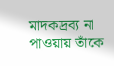মাদকদ্রব্য না পাওয়ায় তাঁকে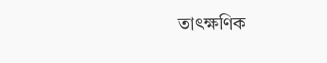তাৎক্ষণিক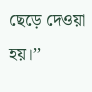ছেড়ে দেওয়া হয়।’’